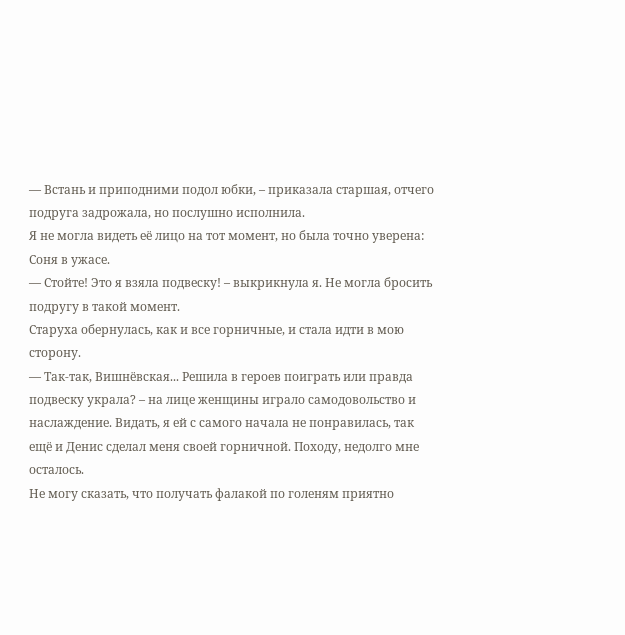— Встань и приподними подол юбки, – приказала старшая, отчего подруга задрожала, но послушно исполнила.
Я не могла видеть её лицо на тот момент, но была точно уверена: Соня в ужасе.
— Стойте! Это я взяла подвеску! – выкрикнула я. Не могла бросить подругу в такой момент.
Старуха обернулась, как и все горничные, и стала идти в мою сторону.
— Так-так, Вишнёвская... Решила в героев поиграть или правда подвеску украла? – на лице женщины играло самодовольство и наслаждение. Видать, я ей с самого начала не понравилась, так ещё и Денис сделал меня своей горничной. Походу, недолго мне осталось.
Не могу сказать, что получать фалакой по голеням приятно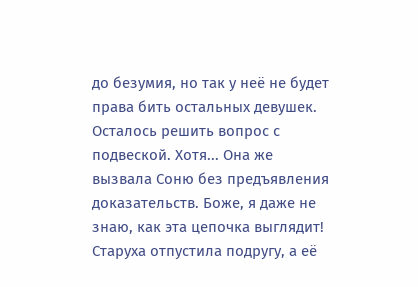до безумия, но так у неё не будет права бить остальных девушек. Осталось решить вопрос с подвеской. Хотя... Она же вызвала Соню без предъявления доказательств. Боже, я даже не знаю, как эта цепочка выглядит!
Старуха отпустила подругу, а её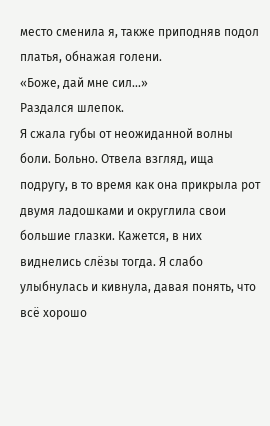место сменила я, также приподняв подол платья, обнажая голени.
«Боже, дай мне сил...»
Раздался шлепок.
Я сжала губы от неожиданной волны боли. Больно. Отвела взгляд, ища подругу, в то время как она прикрыла рот двумя ладошками и округлила свои большие глазки. Кажется, в них виднелись слёзы тогда. Я слабо улыбнулась и кивнула, давая понять, что всё хорошо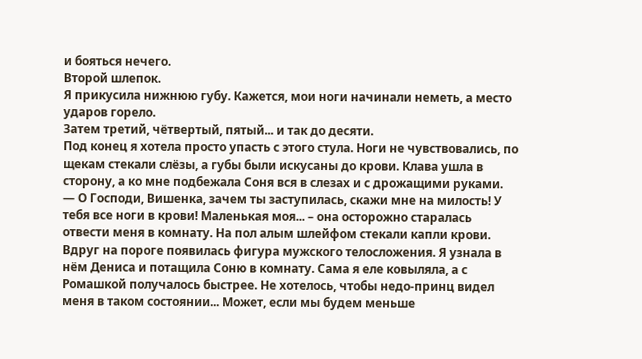и бояться нечего.
Второй шлепок.
Я прикусила нижнюю губу. Кажется, мои ноги начинали неметь, а место ударов горело.
Затем третий, чётвертый, пятый... и так до десяти.
Под конец я хотела просто упасть с этого стула. Ноги не чувствовались, по щекам стекали слёзы, а губы были искусаны до крови. Клава ушла в сторону, а ко мне подбежала Соня вся в слезах и с дрожащими руками.
— О Господи, Вишенка, зачем ты заступилась, скажи мне на милость! У тебя все ноги в крови! Маленькая моя... – она осторожно старалась отвести меня в комнату. На пол алым шлейфом стекали капли крови.
Вдруг на пороге появилась фигура мужского телосложения. Я узнала в нём Дениса и потащила Соню в комнату. Сама я еле ковыляла, а с Ромашкой получалось быстрее. Не хотелось, чтобы недо-принц видел меня в таком состоянии... Может, если мы будем меньше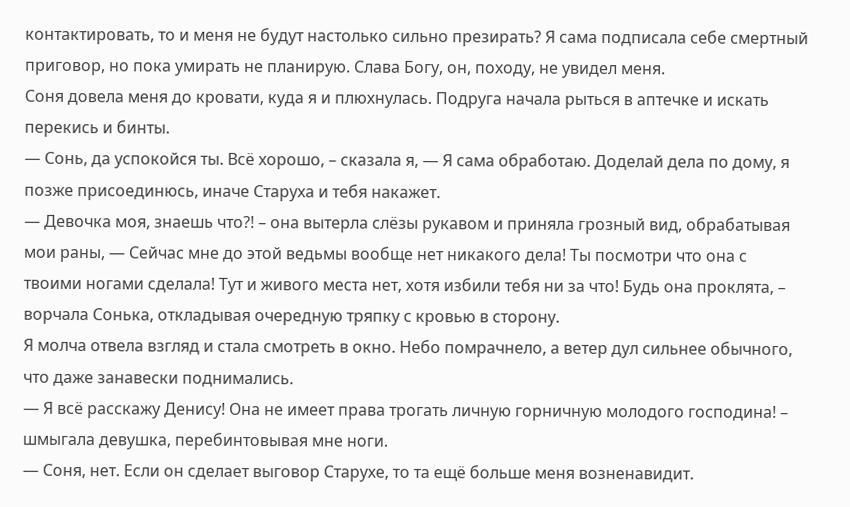контактировать, то и меня не будут настолько сильно презирать? Я сама подписала себе смертный приговор, но пока умирать не планирую. Слава Богу, он, походу, не увидел меня.
Соня довела меня до кровати, куда я и плюхнулась. Подруга начала рыться в аптечке и искать перекись и бинты.
— Сонь, да успокойся ты. Всё хорошо, – сказала я, — Я сама обработаю. Доделай дела по дому, я позже присоединюсь, иначе Старуха и тебя накажет.
— Девочка моя, знаешь что?! – она вытерла слёзы рукавом и приняла грозный вид, обрабатывая мои раны, — Сейчас мне до этой ведьмы вообще нет никакого дела! Ты посмотри что она с твоими ногами сделала! Тут и живого места нет, хотя избили тебя ни за что! Будь она проклята, – ворчала Сонька, откладывая очередную тряпку с кровью в сторону.
Я молча отвела взгляд и стала смотреть в окно. Небо помрачнело, а ветер дул сильнее обычного, что даже занавески поднимались.
— Я всё расскажу Денису! Она не имеет права трогать личную горничную молодого господина! – шмыгала девушка, перебинтовывая мне ноги.
— Соня, нет. Если он сделает выговор Старухе, то та ещё больше меня возненавидит.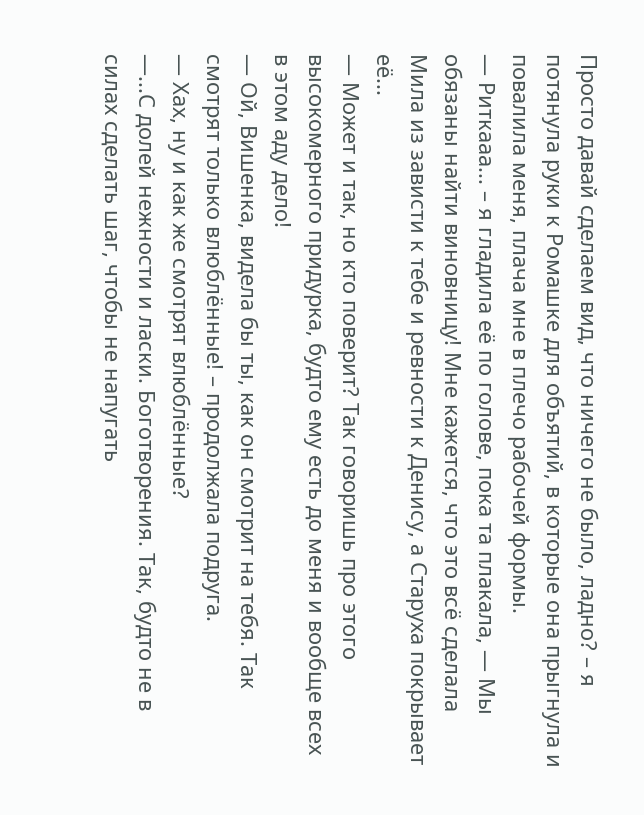Просто давай сделаем вид, что ничего не было, ладно? – я потянула руки к Ромашке для объятий, в которые она прыгнула и повалила меня, плача мне в плечо рабочей формы.
— Риткааа... – я гладила её по голове, пока та плакала, — Мы обязаны найти виновницу! Мне кажется, что это всё сделала Мила из зависти к тебе и ревности к Денису, а Старуха покрывает её...
— Может и так, но кто поверит? Так говоришь про этого высокомерного придурка, будто ему есть до меня и вообще всех в этом аду дело!
— Ой, Вишенка, видела бы ты, как он смотрит на тебя. Так смотрят только влюблённые! – продолжала подруга.
— Хах, ну и как же смотрят влюблённые?
—...С долей нежности и ласки. Боготворения. Так, будто не в силах сделать шаг, чтобы не напугать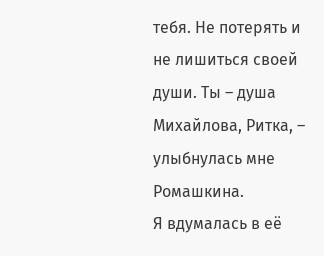тебя. Не потерять и не лишиться своей души. Ты – душа Михайлова, Ритка, – улыбнулась мне Ромашкина.
Я вдумалась в её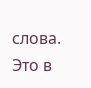слова. Это в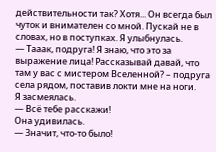действительности так? Хотя... Он всегда был чуток и внимателен со мной. Пускай не в словах, но в поступках. Я улыбнулась.
— Тааак, подруга! Я знаю, что это за выражение лица! Рассказывай давай, что там у вас с мистером Вселенной? – подруга села рядом, поставив локти мне на ноги.
Я засмеялась.
— Всё тебе расскажи!
Она удивилась.
— Значит, что-то было!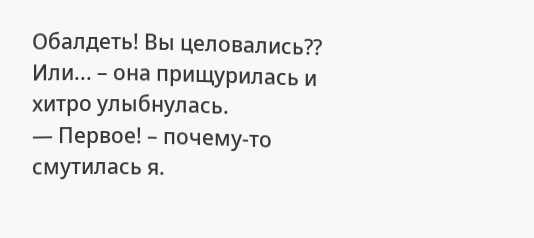Обалдеть! Вы целовались?? Или... – она прищурилась и хитро улыбнулась.
— Первое! – почему-то смутилась я.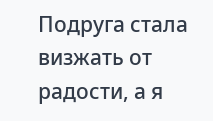Подруга стала визжать от радости, а я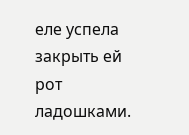еле успела закрыть ей рот ладошками.